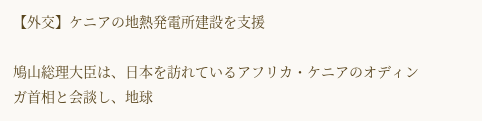【外交】ケニアの地熱発電所建設を支援

鳩山総理大臣は、日本を訪れているアフリカ・ケニアのオディンガ首相と会談し、地球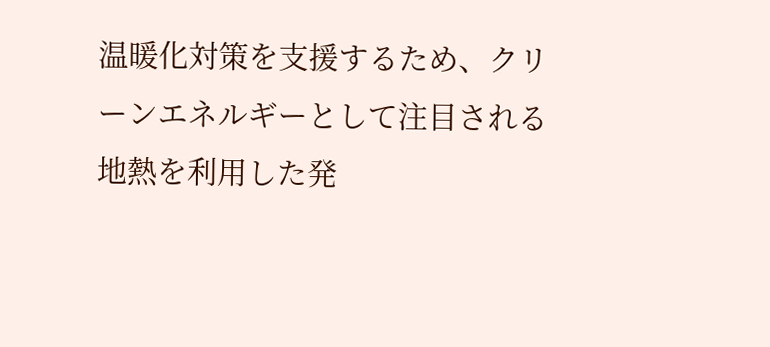温暖化対策を支援するため、クリーンエネルギーとして注目される地熱を利用した発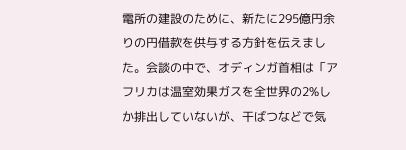電所の建設のために、新たに295億円余りの円借款を供与する方針を伝えました。会談の中で、オディンガ首相は「アフリカは温室効果ガスを全世界の2%しか排出していないが、干ばつなどで気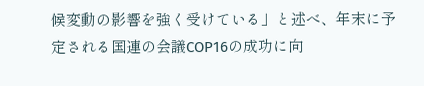候変動の影響を強く受けている」と述べ、年末に予定される国連の会議COP16の成功に向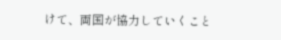けて、両国が協力していくこと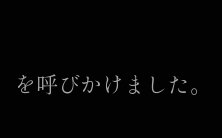を呼びかけました。